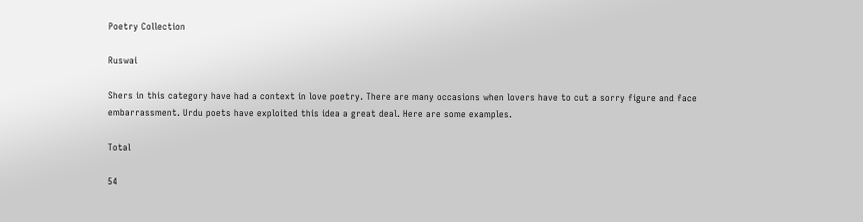Poetry Collection

Ruswai

Shers in this category have had a context in love poetry. There are many occasions when lovers have to cut a sorry figure and face embarrassment. Urdu poets have exploited this idea a great deal. Here are some examples.

Total

54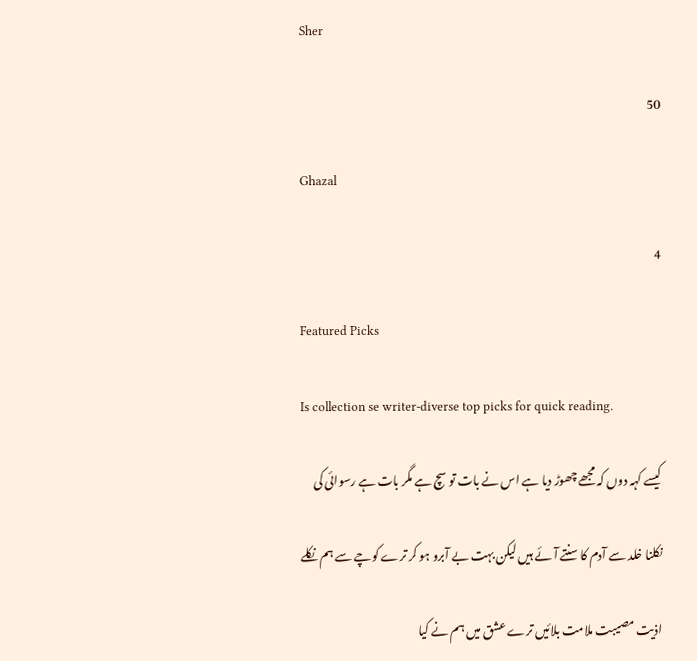Sher

50

Ghazal

4

Featured Picks

Is collection se writer-diverse top picks for quick reading.

کیسے کہہ دوں کہ مجھے چھوڑ دیا ہے اس نے بات تو سچ ہے مگر بات ہے رسوائی کی

نکلنا خلد سے آدم کا سنتے آئے ہیں لیکن بہت بے آبرو ہو کر ترے کوچے سے ہم نکلے

اذیت مصیبت ملامت بلائیں ترے عشق میں ہم نے کیا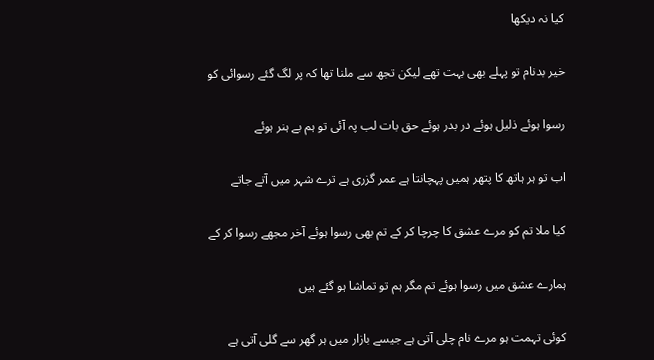کیا نہ دیکھا

خیر بدنام تو پہلے بھی بہت تھے لیکن تجھ سے ملنا تھا کہ پر لگ گئے رسوائی کو

رسوا ہوئے ذلیل ہوئے در بدر ہوئے حق بات لب پہ آئی تو ہم بے ہنر ہوئے

اب تو ہر ہاتھ کا پتھر ہمیں پہچانتا ہے عمر گزری ہے ترے شہر میں آتے جاتے

کیا ملا تم کو مرے عشق کا چرچا کر کے تم بھی رسوا ہوئے آخر مجھے رسوا کر کے

ہمارے عشق میں رسوا ہوئے تم مگر ہم تو تماشا ہو گئے ہیں

کوئی تہمت ہو مرے نام چلی آتی ہے جیسے بازار میں ہر گھر سے گلی آتی ہے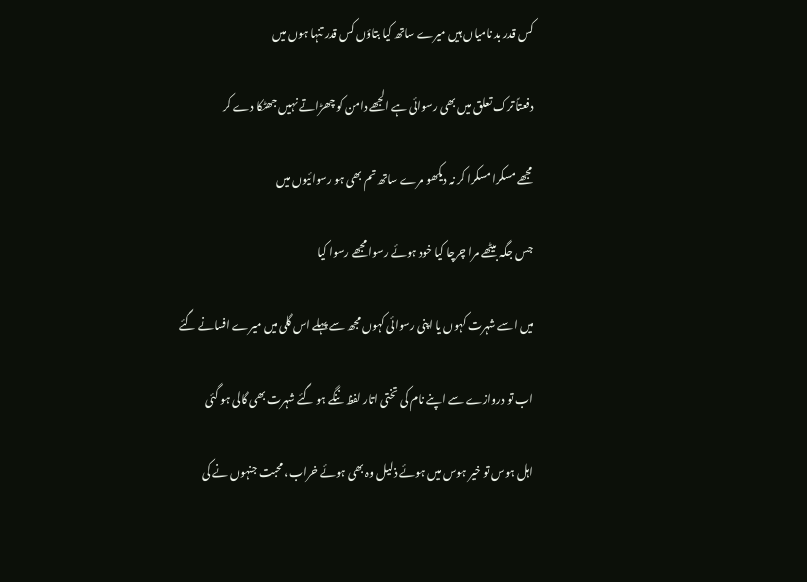کس قدر بد نامیاں ہیں میرے ساتھ کیا بتاؤں کس قدر تنہا ہوں میں

دفعتاً ترک تعلق میں بھی رسوائی ہے الجھے دامن کو چھڑاتے نہیں جھٹکا دے کر

مجھے مسکرا مسکرا کر نہ دیکھو مرے ساتھ تم بھی ہو رسوائیوں میں

جس جگہ بیٹھے مرا چرچا کیا خود ہوئے رسوا مجھے رسوا کیا

میں اسے شہرت کہوں یا اپنی رسوائی کہوں مجھ سے پہلے اس گلی میں میرے افسانے گئے

اب تو دروازے سے اپنے نام کی تختی اتار لفظ ننگے ہو گئے شہرت بھی گالی ہو گئی

اہل ہوس تو خیر ہوس میں ہوئے ذلیل وہ بھی ہوئے خراب، محبت جنہوں نے کی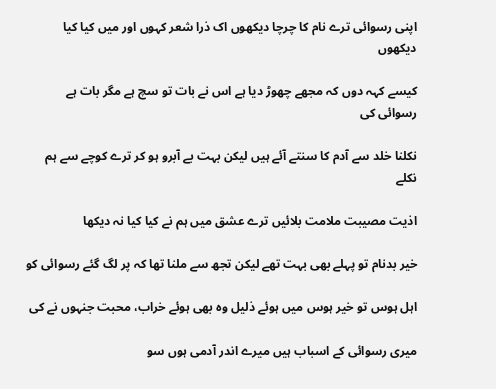اپنی رسوائی ترے نام کا چرچا دیکھوں اک ذرا شعر کہوں اور میں کیا کیا دیکھوں

کیسے کہہ دوں کہ مجھے چھوڑ دیا ہے اس نے بات تو سچ ہے مگر بات ہے رسوائی کی

نکلنا خلد سے آدم کا سنتے آئے ہیں لیکن بہت بے آبرو ہو کر ترے کوچے سے ہم نکلے

اذیت مصیبت ملامت بلائیں ترے عشق میں ہم نے کیا کیا نہ دیکھا

خیر بدنام تو پہلے بھی بہت تھے لیکن تجھ سے ملنا تھا کہ پر لگ گئے رسوائی کو

اہل ہوس تو خیر ہوس میں ہوئے ذلیل وہ بھی ہوئے خراب، محبت جنہوں نے کی

میری رسوائی کے اسباب ہیں میرے اندر آدمی ہوں سو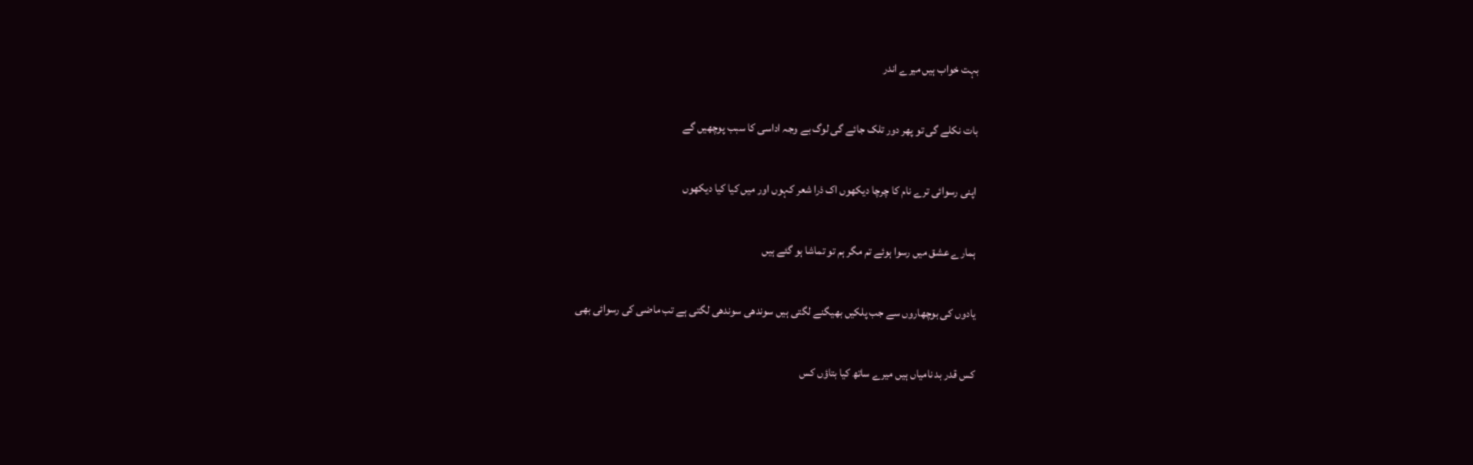بہت خواب ہیں میرے اندر

بات نکلے گی تو پھر دور تلک جائے گی لوگ بے وجہ اداسی کا سبب پوچھیں گے

اپنی رسوائی ترے نام کا چرچا دیکھوں اک ذرا شعر کہوں اور میں کیا کیا دیکھوں

ہمارے عشق میں رسوا ہوئے تم مگر ہم تو تماشا ہو گئے ہیں

یادوں کی بوچھاروں سے جب پلکیں بھیگنے لگتی ہیں سوندھی سوندھی لگتی ہے تب ماضی کی رسوائی بھی

کس قدر بد نامیاں ہیں میرے ساتھ کیا بتاؤں کس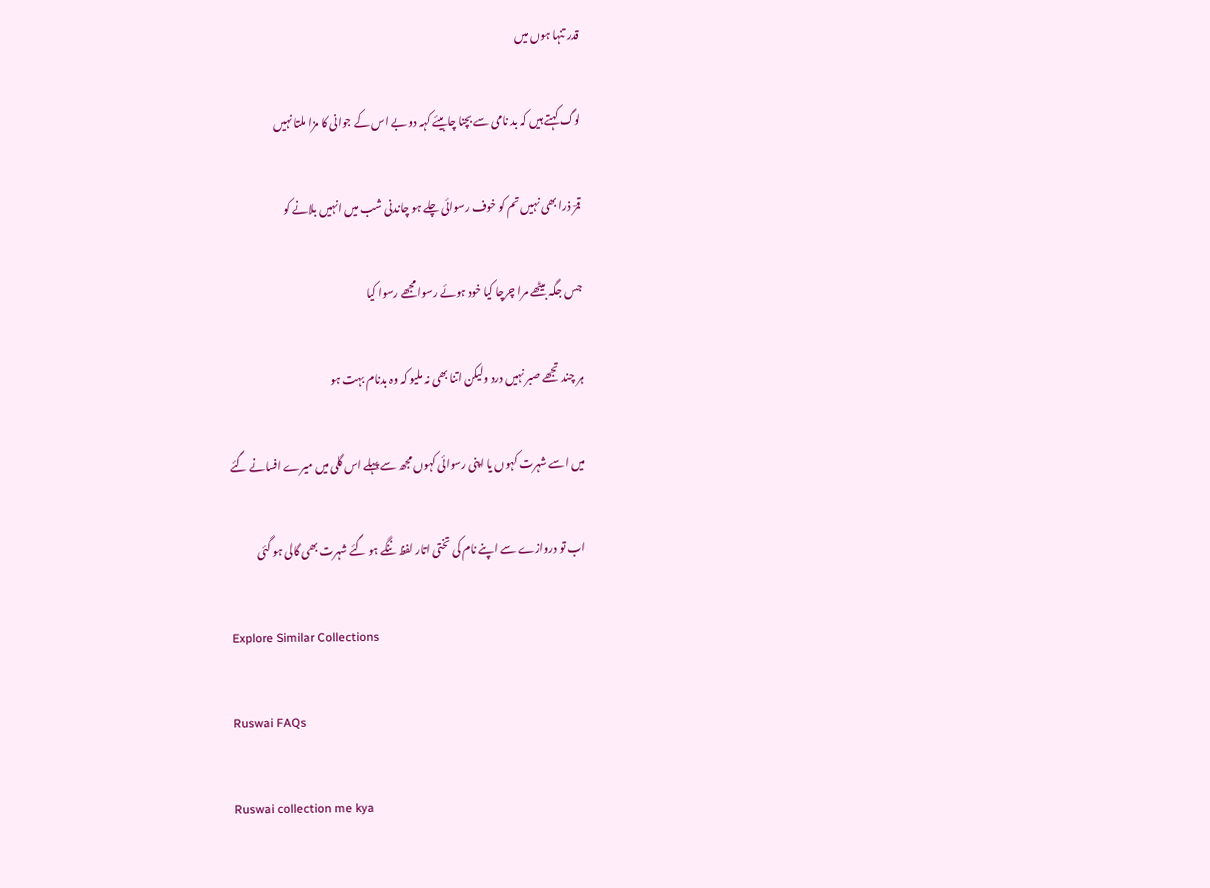قدر تنہا ہوں میں

لوگ کہتے ہیں کہ بد نامی سے بچنا چاہیئے کہہ دو بے اس کے جوانی کا مزا ملتا نہیں

قمرؔ ذرا بھی نہیں تم کو خوف رسوائی چلے ہو چاندنی شب میں انہیں بلانے کو

جس جگہ بیٹھے مرا چرچا کیا خود ہوئے رسوا مجھے رسوا کیا

ہر چند تجھے صبر نہیں درد ولیکن اتنا بھی نہ ملیو کہ وہ بدنام بہت ہو

میں اسے شہرت کہوں یا اپنی رسوائی کہوں مجھ سے پہلے اس گلی میں میرے افسانے گئے

اب تو دروازے سے اپنے نام کی تختی اتار لفظ ننگے ہو گئے شہرت بھی گالی ہو گئی

Explore Similar Collections

Ruswai FAQs

Ruswai collection me kya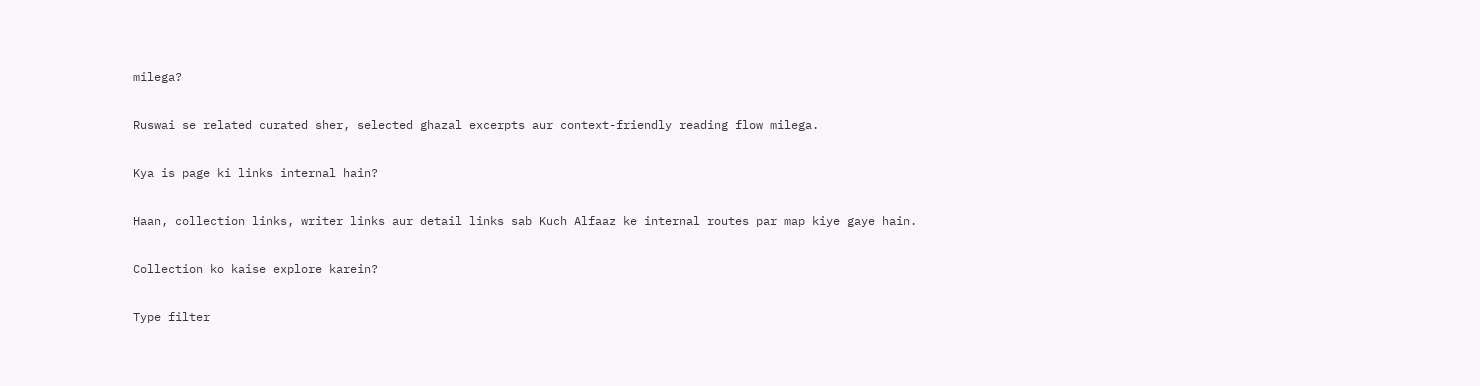milega?

Ruswai se related curated sher, selected ghazal excerpts aur context-friendly reading flow milega.

Kya is page ki links internal hain?

Haan, collection links, writer links aur detail links sab Kuch Alfaaz ke internal routes par map kiye gaye hain.

Collection ko kaise explore karein?

Type filter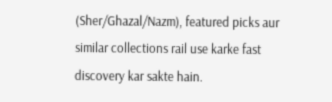(Sher/Ghazal/Nazm), featured picks aur similar collections rail use karke fast discovery kar sakte hain.